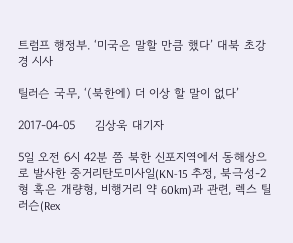트럼프 행정부. ‘미국은 말할 만큼 했다’ 대북 초강경 시사

틸러슨 국무, ‘(북한에) 더 이상 할 말이 없다’

2017-04-05     김상욱 대기자

5일 오전 6시 42분 쯤 북한 신포지역에서 동해상으로 발사한 중거리탄도미사일(KN-15 추정, 북극성-2형 혹은 개량형, 비행거리 약 60km)과 관련, 렉스 틸러슨(Rex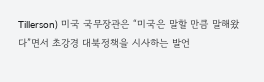Tillerson) 미국 국무장관은 “미국은 말할 만큼 말해왔다”면서 초강경 대북정책을 시사하는 발언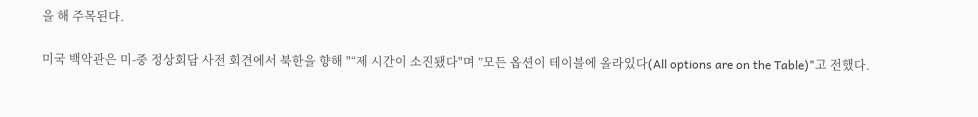을 해 주목된다.

미국 백악관은 미-중 정상회담 사전 회견에서 북한을 향해 "“제 시간이 소진됐다"며 ”모든 옵션이 테이블에 올라있다(All options are on the Table)"고 전했다.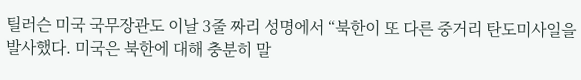틸러슨 미국 국무장관도 이날 3줄 짜리 성명에서 “북한이 또 다른 중거리 탄도미사일을 발사했다. 미국은 북한에 대해 충분히 말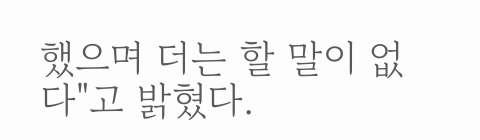했으며 더는 할 말이 없다"고 밝혔다.